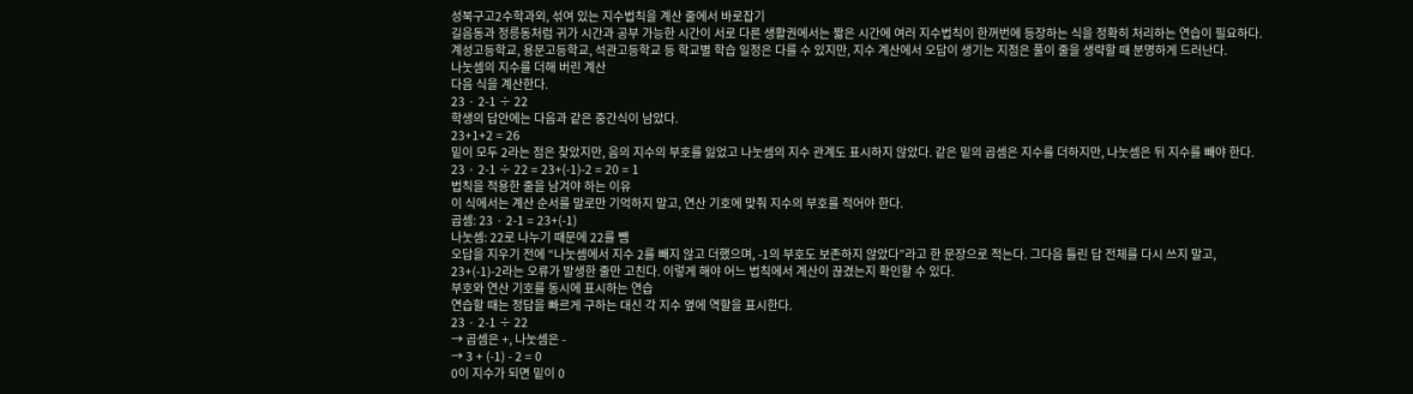성북구고2수학과외, 섞여 있는 지수법칙을 계산 줄에서 바로잡기
길음동과 정릉동처럼 귀가 시간과 공부 가능한 시간이 서로 다른 생활권에서는 짧은 시간에 여러 지수법칙이 한꺼번에 등장하는 식을 정확히 처리하는 연습이 필요하다. 계성고등학교, 용문고등학교, 석관고등학교 등 학교별 학습 일정은 다를 수 있지만, 지수 계산에서 오답이 생기는 지점은 풀이 줄을 생략할 때 분명하게 드러난다.
나눗셈의 지수를 더해 버린 계산
다음 식을 계산한다.
23 · 2-1 ÷ 22
학생의 답안에는 다음과 같은 중간식이 남았다.
23+1+2 = 26
밑이 모두 2라는 점은 찾았지만, 음의 지수의 부호를 잃었고 나눗셈의 지수 관계도 표시하지 않았다. 같은 밑의 곱셈은 지수를 더하지만, 나눗셈은 뒤 지수를 빼야 한다.
23 · 2-1 ÷ 22 = 23+(-1)-2 = 20 = 1
법칙을 적용한 줄을 남겨야 하는 이유
이 식에서는 계산 순서를 말로만 기억하지 말고, 연산 기호에 맞춰 지수의 부호를 적어야 한다.
곱셈: 23 · 2-1 = 23+(-1)
나눗셈: 22로 나누기 때문에 22를 뺌
오답을 지우기 전에 “나눗셈에서 지수 2를 빼지 않고 더했으며, -1의 부호도 보존하지 않았다”라고 한 문장으로 적는다. 그다음 틀린 답 전체를 다시 쓰지 말고, 23+(-1)-2라는 오류가 발생한 줄만 고친다. 이렇게 해야 어느 법칙에서 계산이 끊겼는지 확인할 수 있다.
부호와 연산 기호를 동시에 표시하는 연습
연습할 때는 정답을 빠르게 구하는 대신 각 지수 옆에 역할을 표시한다.
23 · 2-1 ÷ 22
→ 곱셈은 +, 나눗셈은 -
→ 3 + (-1) - 2 = 0
0이 지수가 되면 밑이 0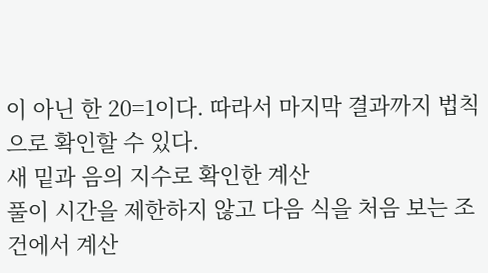이 아닌 한 20=1이다. 따라서 마지막 결과까지 법칙으로 확인할 수 있다.
새 밑과 음의 지수로 확인한 계산
풀이 시간을 제한하지 않고 다음 식을 처음 보는 조건에서 계산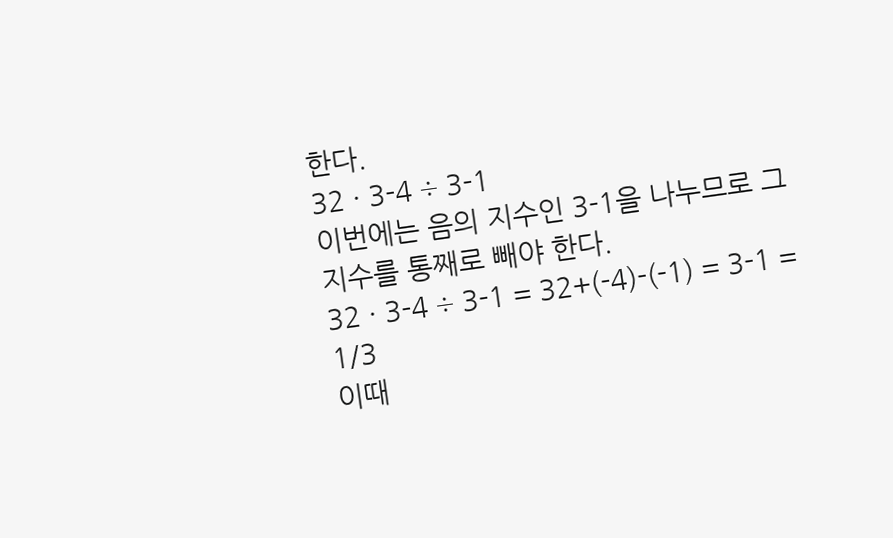한다.
32 · 3-4 ÷ 3-1
이번에는 음의 지수인 3-1을 나누므로 그 지수를 통째로 빼야 한다.
32 · 3-4 ÷ 3-1 = 32+(-4)-(-1) = 3-1 = 1/3
이때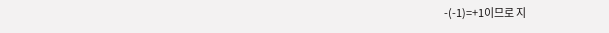-(-1)=+1이므로 지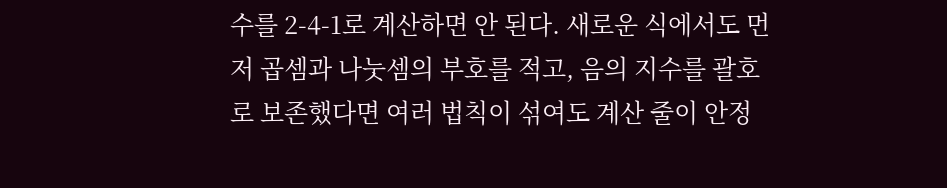수를 2-4-1로 계산하면 안 된다. 새로운 식에서도 먼저 곱셈과 나눗셈의 부호를 적고, 음의 지수를 괄호로 보존했다면 여러 법칙이 섞여도 계산 줄이 안정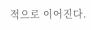적으로 이어진다.